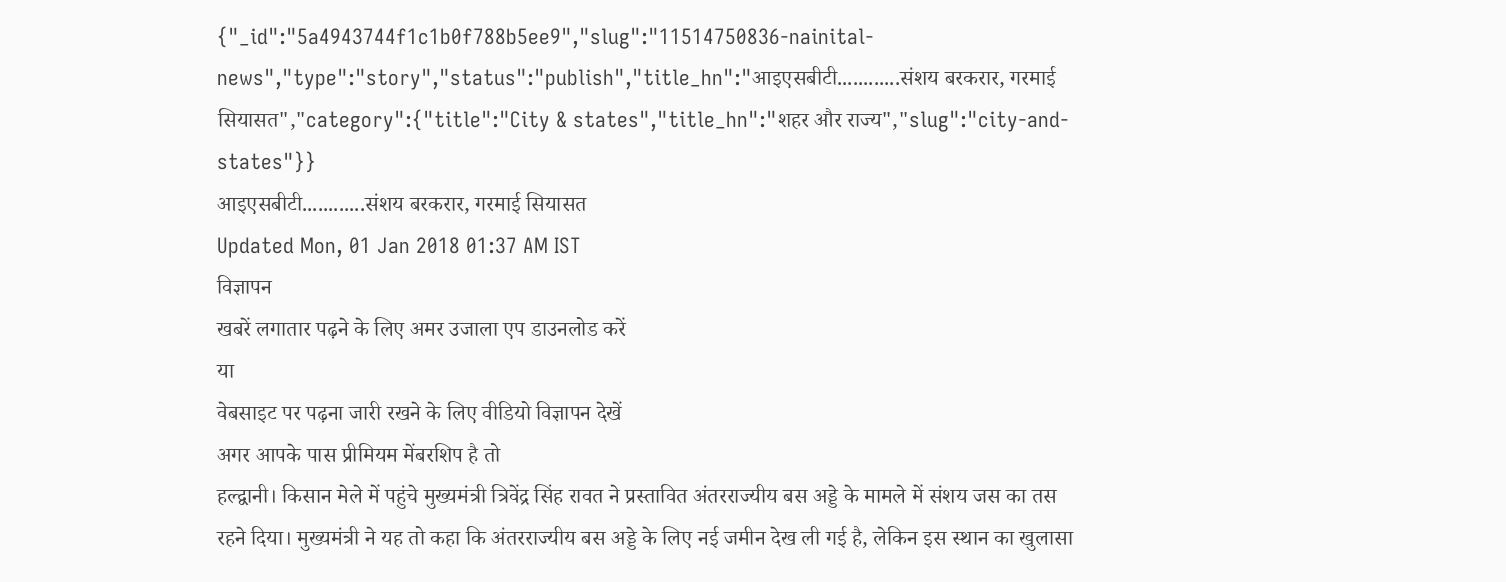{"_id":"5a4943744f1c1b0f788b5ee9","slug":"11514750836-nainital-news","type":"story","status":"publish","title_hn":"आइएसबीटी............संशय बरकरार, गरमाई सियासत","category":{"title":"City & states","title_hn":"शहर और राज्य","slug":"city-and-states"}}
आइएसबीटी............संशय बरकरार, गरमाई सियासत
Updated Mon, 01 Jan 2018 01:37 AM IST
विज्ञापन
खबरें लगातार पढ़ने के लिए अमर उजाला एप डाउनलोड करें
या
वेबसाइट पर पढ़ना जारी रखने के लिए वीडियो विज्ञापन देखें
अगर आपके पास प्रीमियम मेंबरशिप है तो
हल्द्वानी। किसान मेले में पहुंचे मुख्यमंत्री त्रिवेंद्र सिंह रावत ने प्रस्तावित अंतरराज्यीय बस अड्डे के मामले में संशय जस का तस रहने दिया। मुख्यमंत्री ने यह तो कहा कि अंतरराज्यीय बस अड्डे के लिए नई जमीन देख ली गई है, लेकिन इस स्थान का खुलासा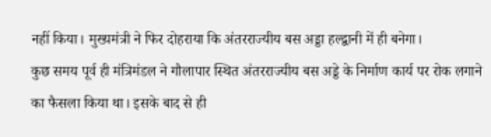नहीं किया। मुख्यमंत्री ने फिर दोहराया कि अंतरराज्यीय बस अड्डा हल्द्वानी में ही बनेगा।
कुछ समय पूर्व ही मंत्रिमंडल ने गौलापार स्थित अंतरराज्यीय बस अड्डे के निर्माण कार्य पर रोक लगाने का फैसला किया था। इसके बाद से ही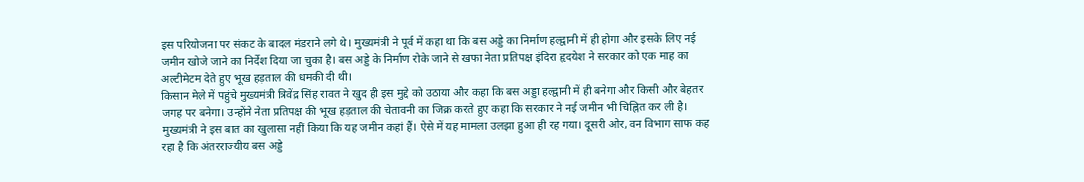इस परियोजना पर संकट के बादल मंडराने लगे थे। मुख्यमंत्री ने पूर्व में कहा था कि बस अड्डे का निर्माण हल्द्वानी में ही होगा और इसके लिए नई जमीन खोजे जाने का निर्देश दिया जा चुका है। बस अड्डे के निर्माण रोके जाने से खफा नेता प्रतिपक्ष इंदिरा हृदयेश ने सरकार को एक माह का अल्टीमेटम देते हुए भूख हड़ताल की धमकी दी थी।
किसान मेले में पहुंचे मुख्यमंत्री त्रिवेंद्र सिंह रावत ने खुद ही इस मुद्दे को उठाया और कहा कि बस अड्डा हल्द्वानी में ही बनेगा और किसी और बेहतर जगह पर बनेगा। उन्होंने नेता प्रतिपक्ष की भूख हड़ताल की चेतावनी का जिक्र करते हुए कहा कि सरकार ने नई जमीन भी चिह्नित कर ली है। मुख्यमंत्री ने इस बात का खुलासा नहीं किया कि यह जमीन कहां हैं। ऐसे में यह मामला उलझा हुआ ही रह गया। दूसरी ओर, वन विभाग साफ कह रहा है कि अंतरराज्यीय बस अड्डे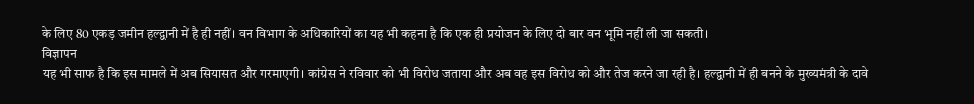के लिए 80 एकड़ जमीन हल्द्वानी में है ही नहीं। वन विभाग के अधिकारियों का यह भी कहना है कि एक ही प्रयोजन के लिए दो बार वन भूमि नहीं ली जा सकती।
विज्ञापन
यह भी साफ है कि इस मामले में अब सियासत और गरमाएगी। कांग्रेस ने रविवार को भी विरोध जताया और अब वह इस विरोध को और तेज करने जा रही है। हल्द्वानी में ही बनने के मुख्यमंत्री के दावे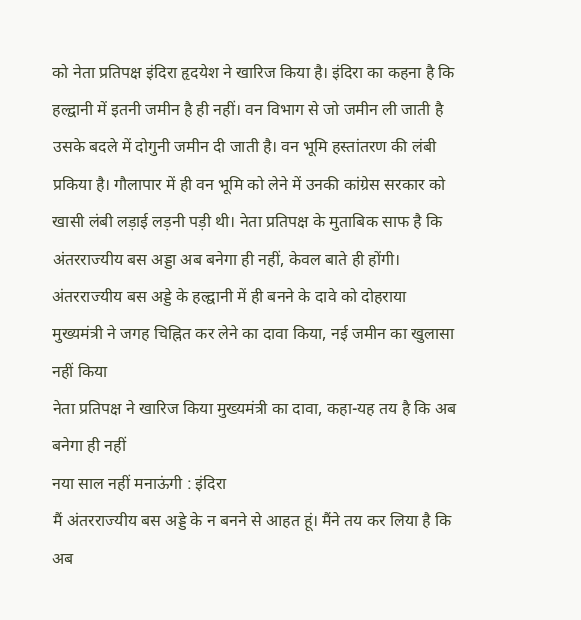को नेता प्रतिपक्ष इंदिरा हृदयेश ने खारिज किया है। इंदिरा का कहना है कि हल्द्वानी में इतनी जमीन है ही नहीं। वन विभाग से जो जमीन ली जाती है उसके बदले में दोगुनी जमीन दी जाती है। वन भूमि हस्तांतरण की लंबी प्रकिया है। गौलापार में ही वन भूमि को लेने में उनकी कांग्रेस सरकार को खासी लंबी लड़ाई लड़नी पड़ी थी। नेता प्रतिपक्ष के मुताबिक साफ है कि अंतरराज्यीय बस अड्डा अब बनेगा ही नहीं, केवल बाते ही होंगी।
अंतरराज्यीय बस अड्डे के हल्द्वानी में ही बनने के दावे को दोहराया
मुख्यमंत्री ने जगह चिह्नित कर लेने का दावा किया, नई जमीन का खुलासा नहीं किया
नेता प्रतिपक्ष ने खारिज किया मुख्यमंत्री का दावा, कहा-यह तय है कि अब बनेगा ही नहीं
नया साल नहीं मनाऊंगी : इंदिरा
मैं अंतरराज्यीय बस अड्डे के न बनने से आहत हूं। मैंने तय कर लिया है कि अब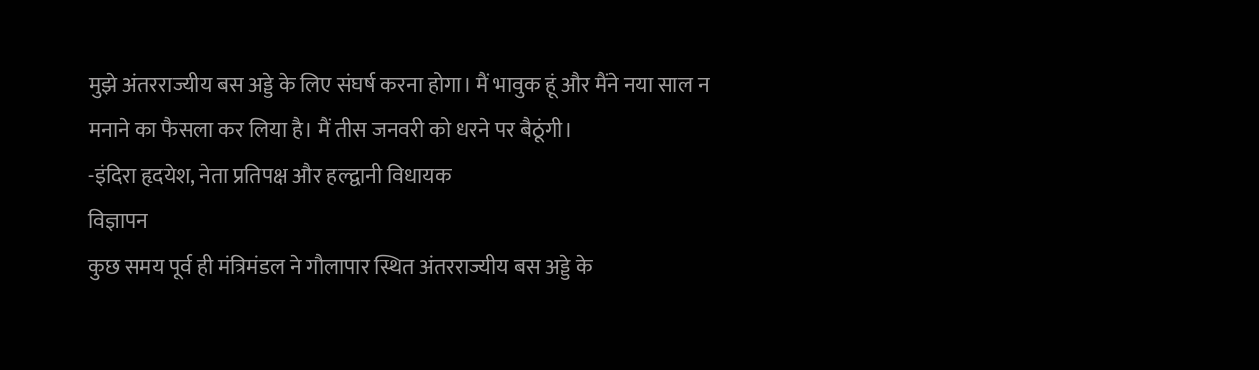मुझे अंतरराज्यीय बस अड्डे के लिए संघर्ष करना होगा। मैं भावुक हूं और मैंने नया साल न मनाने का फैसला कर लिया है। मैं तीस जनवरी को धरने पर बैठूंगी।
-इंदिरा हृदयेश, नेता प्रतिपक्ष और हल्द्वानी विधायक
विज्ञापन
कुछ समय पूर्व ही मंत्रिमंडल ने गौलापार स्थित अंतरराज्यीय बस अड्डे के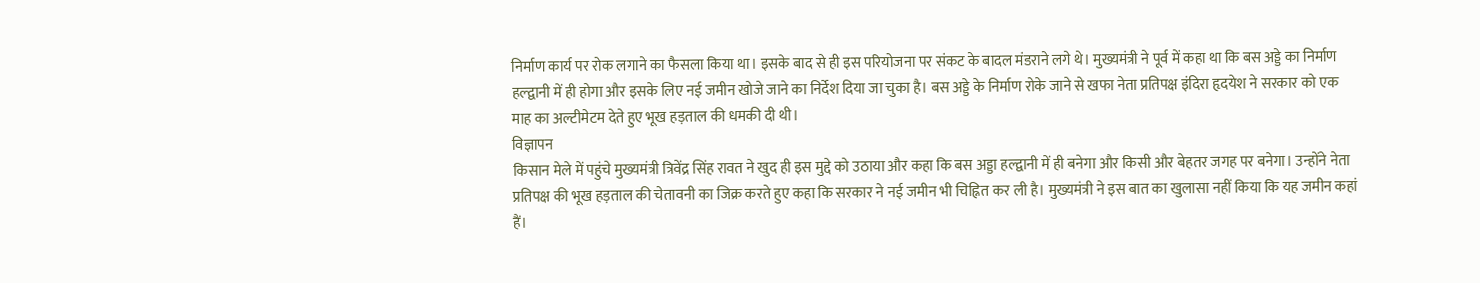निर्माण कार्य पर रोक लगाने का फैसला किया था। इसके बाद से ही इस परियोजना पर संकट के बादल मंडराने लगे थे। मुख्यमंत्री ने पूर्व में कहा था कि बस अड्डे का निर्माण हल्द्वानी में ही होगा और इसके लिए नई जमीन खोजे जाने का निर्देश दिया जा चुका है। बस अड्डे के निर्माण रोके जाने से खफा नेता प्रतिपक्ष इंदिरा हृदयेश ने सरकार को एक माह का अल्टीमेटम देते हुए भूख हड़ताल की धमकी दी थी।
विज्ञापन
किसान मेले में पहुंचे मुख्यमंत्री त्रिवेंद्र सिंह रावत ने खुद ही इस मुद्दे को उठाया और कहा कि बस अड्डा हल्द्वानी में ही बनेगा और किसी और बेहतर जगह पर बनेगा। उन्होंने नेता प्रतिपक्ष की भूख हड़ताल की चेतावनी का जिक्र करते हुए कहा कि सरकार ने नई जमीन भी चिह्नित कर ली है। मुख्यमंत्री ने इस बात का खुलासा नहीं किया कि यह जमीन कहां हैं।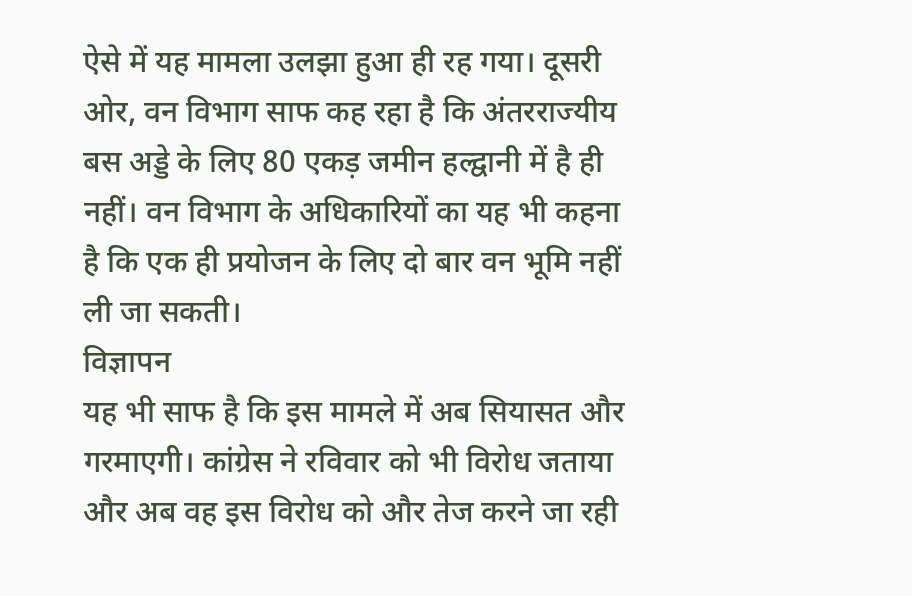ऐसे में यह मामला उलझा हुआ ही रह गया। दूसरी ओर, वन विभाग साफ कह रहा है कि अंतरराज्यीय बस अड्डे के लिए 80 एकड़ जमीन हल्द्वानी में है ही नहीं। वन विभाग के अधिकारियों का यह भी कहना है कि एक ही प्रयोजन के लिए दो बार वन भूमि नहीं ली जा सकती।
विज्ञापन
यह भी साफ है कि इस मामले में अब सियासत और गरमाएगी। कांग्रेस ने रविवार को भी विरोध जताया और अब वह इस विरोध को और तेज करने जा रही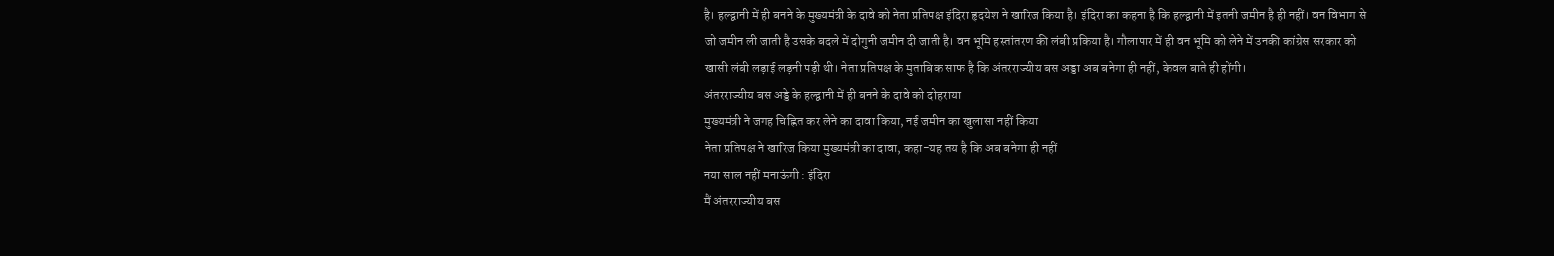है। हल्द्वानी में ही बनने के मुख्यमंत्री के दावे को नेता प्रतिपक्ष इंदिरा हृदयेश ने खारिज किया है। इंदिरा का कहना है कि हल्द्वानी में इतनी जमीन है ही नहीं। वन विभाग से जो जमीन ली जाती है उसके बदले में दोगुनी जमीन दी जाती है। वन भूमि हस्तांतरण की लंबी प्रकिया है। गौलापार में ही वन भूमि को लेने में उनकी कांग्रेस सरकार को खासी लंबी लड़ाई लड़नी पड़ी थी। नेता प्रतिपक्ष के मुताबिक साफ है कि अंतरराज्यीय बस अड्डा अब बनेगा ही नहीं, केवल बाते ही होंगी।
अंतरराज्यीय बस अड्डे के हल्द्वानी में ही बनने के दावे को दोहराया
मुख्यमंत्री ने जगह चिह्नित कर लेने का दावा किया, नई जमीन का खुलासा नहीं किया
नेता प्रतिपक्ष ने खारिज किया मुख्यमंत्री का दावा, कहा-यह तय है कि अब बनेगा ही नहीं
नया साल नहीं मनाऊंगी : इंदिरा
मैं अंतरराज्यीय बस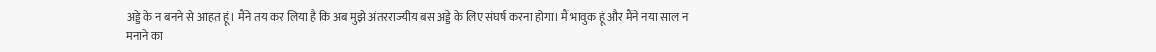अड्डे के न बनने से आहत हूं। मैंने तय कर लिया है कि अब मुझे अंतरराज्यीय बस अड्डे के लिए संघर्ष करना होगा। मैं भावुक हूं और मैंने नया साल न मनाने का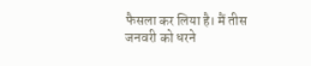फैसला कर लिया है। मैं तीस जनवरी को धरने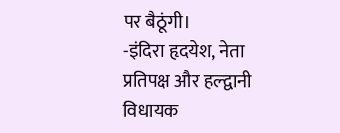पर बैठूंगी।
-इंदिरा हृदयेश, नेता प्रतिपक्ष और हल्द्वानी विधायक